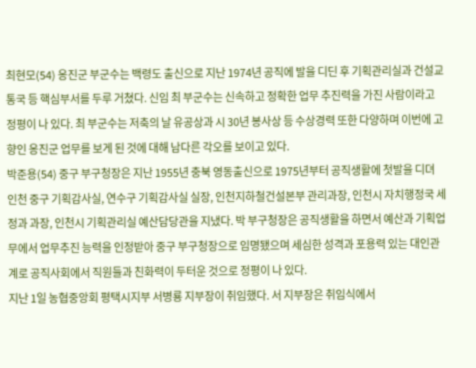최현모(54) 옹진군 부군수는 백령도 출신으로 지난 1974년 공직에 발을 디딘 후 기획관리실과 건설교통국 등 핵심부서를 두루 거쳤다. 신임 최 부군수는 신속하고 정확한 업무 추진력을 가진 사람이라고 정평이 나 있다. 최 부군수는 저축의 날 유공상과 시 30년 봉사상 등 수상경력 또한 다양하며 이번에 고향인 옹진군 업무를 보게 된 것에 대해 남다른 각오를 보이고 있다.
박준용(54) 중구 부구청장은 지난 1955년 충북 영동출신으로 1975년부터 공직생활에 첫발을 디뎌 인천 중구 기획감사실, 연수구 기획감사실 실장, 인천지하철건설본부 관리과장, 인천시 자치행정국 세정과 과장, 인천시 기획관리실 예산담당관을 지냈다. 박 부구청장은 공직생활을 하면서 예산과 기획업무에서 업무추진 능력을 인정받아 중구 부구청장으로 임명됐으며 세심한 성격과 포용력 있는 대인관계로 공직사회에서 직원들과 친화력이 두터운 것으로 정평이 나 있다.
지난 1일 농협중앙회 평택시지부 서병룡 지부장이 취임했다. 서 지부장은 취임식에서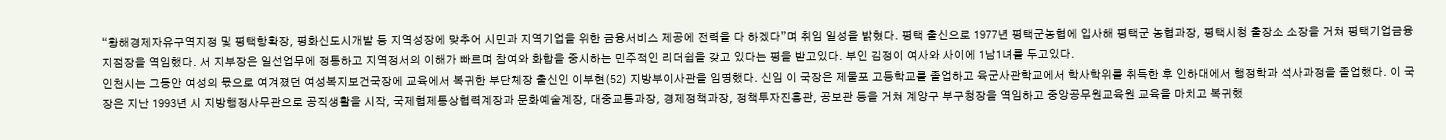“황해경제자유구역지정 및 평택항확장, 평화신도시개발 등 지역성장에 맞추어 시민과 지역기업을 위한 금융서비스 제공에 전력을 다 하겠다”며 취임 일성을 밝혔다. 평택 출신으로 1977년 평택군농협에 입사해 평택군 농협과장, 평택시청 출장소 소장을 거쳐 평택기업금융지점장을 역임했다. 서 지부장은 일선업무에 정통하고 지역정서의 이해가 빠르며 참여와 화합을 중시하는 민주적인 리더쉽을 갖고 있다는 평을 받고있다. 부인 김정이 여사와 사이에 1남1녀를 두고있다.
인천시는 그동안 여성의 몫으로 여겨졌던 여성복지보건국장에 교육에서 복귀한 부단체장 출신인 이부현(52) 지방부이사관을 임명했다. 신임 이 국장은 제물포 고등학교를 졸업하고 육군사관학교에서 학사학위를 취득한 후 인하대에서 행정학과 석사과정을 졸업했다. 이 국장은 지난 1993년 시 지방행정사무관으로 공직생활을 시작, 국제협제통상협력계장과 문화예술계장, 대중교통과장, 경제정책과장, 정책투자진흥관, 공보관 등을 거쳐 계양구 부구청장을 역임하고 중앙공무원교육원 교육을 마치고 복귀했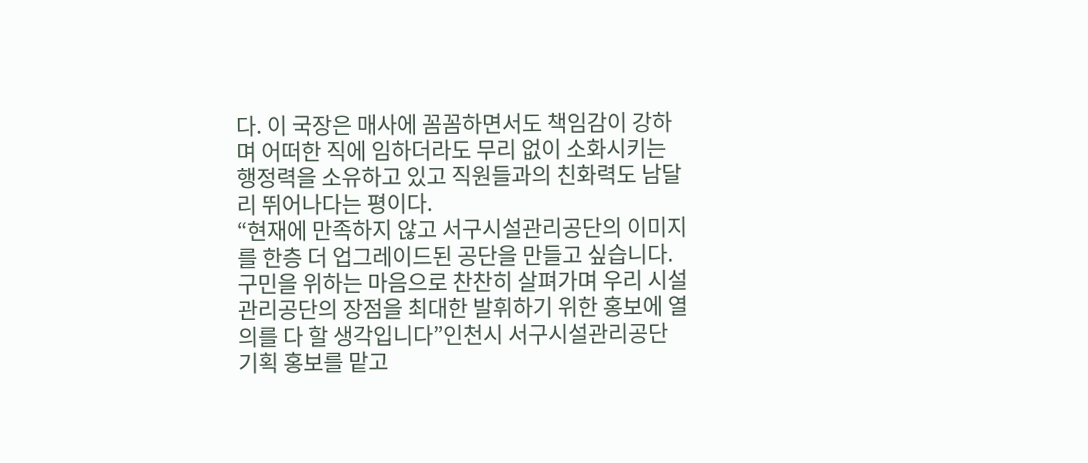다. 이 국장은 매사에 꼼꼼하면서도 책임감이 강하며 어떠한 직에 임하더라도 무리 없이 소화시키는 행정력을 소유하고 있고 직원들과의 친화력도 남달리 뛰어나다는 평이다.
“현재에 만족하지 않고 서구시설관리공단의 이미지를 한층 더 업그레이드된 공단을 만들고 싶습니다. 구민을 위하는 마음으로 찬찬히 살펴가며 우리 시설관리공단의 장점을 최대한 발휘하기 위한 홍보에 열의를 다 할 생각입니다”인천시 서구시설관리공단 기획 홍보를 맡고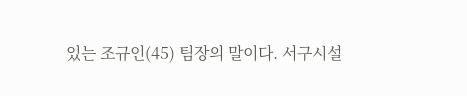있는 조규인(45) 팀장의 말이다. 서구시설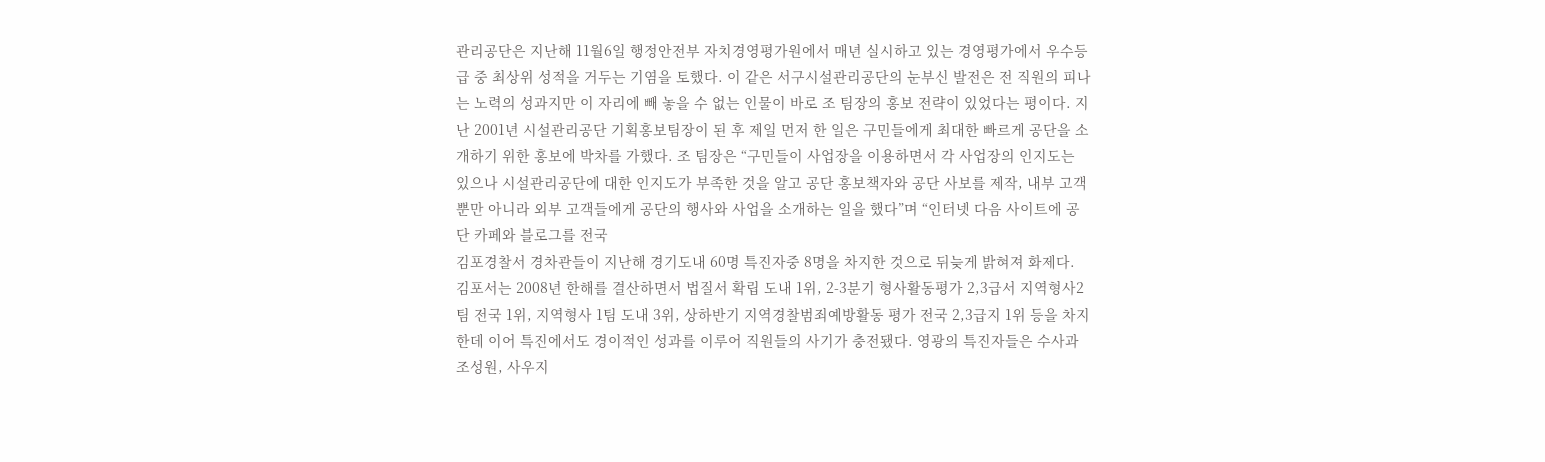관리공단은 지난해 11월6일 행정안전부 자치경영평가원에서 매년 실시하고 있는 경영평가에서 우수등급 중 최상위 성적을 거두는 기염을 토했다. 이 같은 서구시설관리공단의 눈부신 발전은 전 직원의 피나는 노력의 성과지만 이 자리에 빼 놓을 수 없는 인물이 바로 조 팀장의 홍보 전략이 있었다는 평이다. 지난 2001년 시설관리공단 기획홍보팀장이 된 후 제일 먼저 한 일은 구민들에게 최대한 빠르게 공단을 소개하기 위한 홍보에 박차를 가했다. 조 팀장은 “구민들이 사업장을 이용하면서 각 사업장의 인지도는 있으나 시설관리공단에 대한 인지도가 부족한 것을 알고 공단 홍보책자와 공단 사보를 제작, 내부 고객뿐만 아니라 외부 고객들에게 공단의 행사와 사업을 소개하는 일을 했다”며 “인터넷 다음 사이트에 공단 카페와 블로그를 전국
김포경찰서 경차관들이 지난해 경기도내 60명 특진자중 8명을 차지한 것으로 뒤늦게 밝혀져 화제다. 김포서는 2008년 한해를 결산하면서 법질서 확립 도내 1위, 2-3분기 형사활동평가 2,3급서 지역형사2팀 전국 1위, 지역형사 1팀 도내 3위, 상하반기 지역경찰범죄예방활동 평가 전국 2,3급지 1위 등을 차지한데 이어 특진에서도 경이적인 성과를 이루어 직원들의 사기가 충전됐다. 영광의 특진자들은 수사과 조성원, 사우지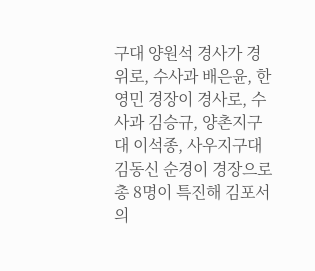구대 양원석 경사가 경위로, 수사과 배은윤, 한영민 경장이 경사로, 수사과 김승규, 양촌지구대 이석종, 사우지구대 김동신 순경이 경장으로 총 8명이 특진해 김포서의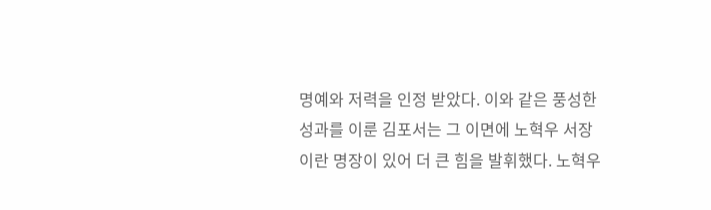명예와 저력을 인정 받았다. 이와 같은 풍성한 성과를 이룬 김포서는 그 이면에 노혁우 서장이란 명장이 있어 더 큰 힘을 발휘했다. 노혁우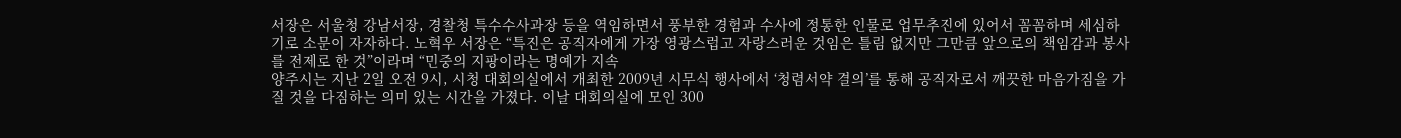서장은 서울청 강남서장, 경찰청 특수수사과장 등을 역임하면서 풍부한 경험과 수사에 정통한 인물로 업무추진에 있어서 꼼꼼하며 세심하기로 소문이 자자하다. 노혁우 서장은 “특진은 공직자에게 가장 영광스럽고 자랑스러운 것임은 틀림 없지만 그만큼 앞으로의 책임감과 봉사를 전제로 한 것”이라며 “민중의 지팡이라는 명예가 지속
양주시는 지난 2일 오전 9시, 시청 대회의실에서 개최한 2009년 시무식 행사에서 ‘청렴서약 결의’를 통해 공직자로서 깨끗한 마음가짐을 가질 것을 다짐하는 의미 있는 시간을 가졌다. 이날 대회의실에 모인 300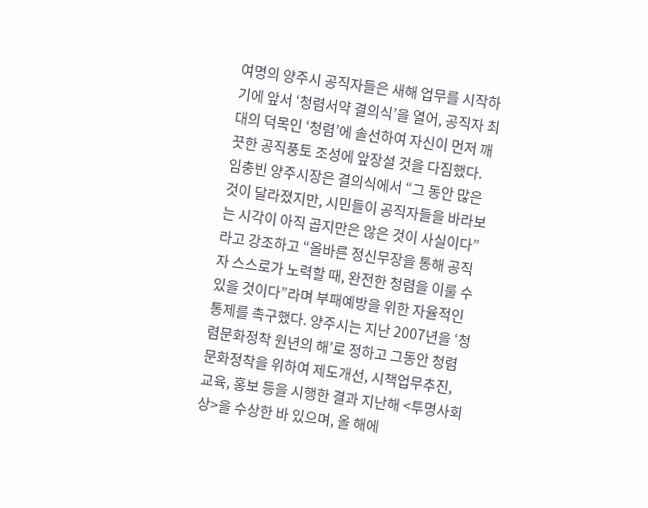여명의 양주시 공직자들은 새해 업무를 시작하기에 앞서 ‘청렴서약 결의식’을 열어, 공직자 최대의 덕목인 ‘청렴’에 솔선하여 자신이 먼저 깨끗한 공직풍토 조성에 앞장설 것을 다짐했다. 임충빈 양주시장은 결의식에서 “그 동안 많은 것이 달라졌지만, 시민들이 공직자들을 바라보는 시각이 아직 곱지만은 않은 것이 사실이다”라고 강조하고 “올바른 정신무장을 통해 공직자 스스로가 노력할 때, 완전한 청렴을 이룰 수 있을 것이다”라며 부패예방을 위한 자율적인 통제를 촉구했다. 양주시는 지난 2007년을 ‘청렴문화정착 원년의 해’로 정하고 그동안 청렴문화정착을 위하여 제도개선, 시책업무추진, 교육, 홍보 등을 시행한 결과 지난해 <투명사회상>을 수상한 바 있으며, 올 해에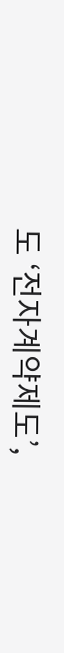도 ‘전자계약제도’,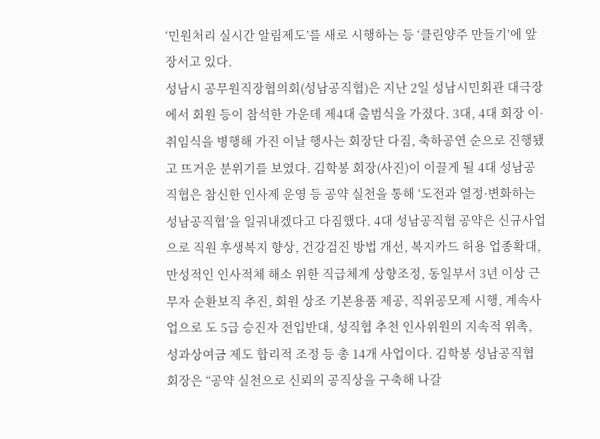‘민원처리 실시간 알림제도’를 새로 시행하는 등 ‘클린양주 만들기’에 앞장서고 있다.
성남시 공무원직장협의회(성남공직협)은 지난 2일 성남시민회관 대극장에서 회원 등이 참석한 가운데 제4대 출범식을 가졌다. 3대, 4대 회장 이·취임식을 병행해 가진 이날 행사는 회장단 다짐, 축하공연 순으로 진행됐고 뜨거운 분위기를 보였다. 김학봉 회장(사진)이 이끌게 될 4대 성남공직협은 참신한 인사제 운영 등 공약 실천을 통해 ‘도전과 열정·변화하는 성남공직협’을 일궈내겠다고 다짐했다. 4대 성남공직협 공약은 신규사업으로 직원 후생복지 향상, 건강검진 방법 개선, 복지카드 허용 업종확대, 만성적인 인사적체 해소 위한 직급체계 상향조정, 동일부서 3년 이상 근무자 순환보직 추진, 회원 상조 기본용품 제공, 직위공모제 시행, 계속사업으로 도 5급 승진자 전입반대, 성직협 추천 인사위원의 지속적 위촉, 성과상여금 제도 합리적 조정 등 총 14개 사업이다. 김학봉 성남공직협 회장은 “공약 실천으로 신뢰의 공직상을 구축해 나갈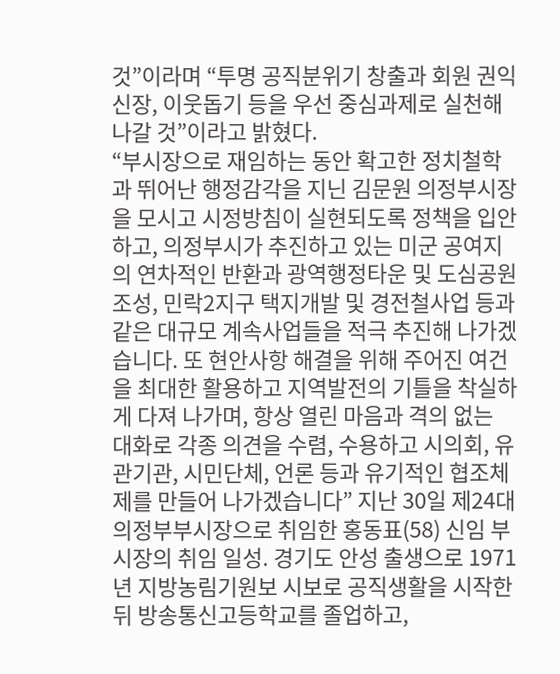것”이라며 “투명 공직분위기 창출과 회원 권익신장, 이웃돕기 등을 우선 중심과제로 실천해 나갈 것”이라고 밝혔다.
“부시장으로 재임하는 동안 확고한 정치철학과 뛰어난 행정감각을 지닌 김문원 의정부시장을 모시고 시정방침이 실현되도록 정책을 입안하고, 의정부시가 추진하고 있는 미군 공여지의 연차적인 반환과 광역행정타운 및 도심공원 조성, 민락2지구 택지개발 및 경전철사업 등과 같은 대규모 계속사업들을 적극 추진해 나가겠습니다. 또 현안사항 해결을 위해 주어진 여건을 최대한 활용하고 지역발전의 기틀을 착실하게 다져 나가며, 항상 열린 마음과 격의 없는 대화로 각종 의견을 수렴, 수용하고 시의회, 유관기관, 시민단체, 언론 등과 유기적인 협조체제를 만들어 나가겠습니다” 지난 30일 제24대 의정부부시장으로 취임한 홍동표(58) 신임 부시장의 취임 일성. 경기도 안성 출생으로 1971년 지방농림기원보 시보로 공직생활을 시작한 뒤 방송통신고등학교를 졸업하고,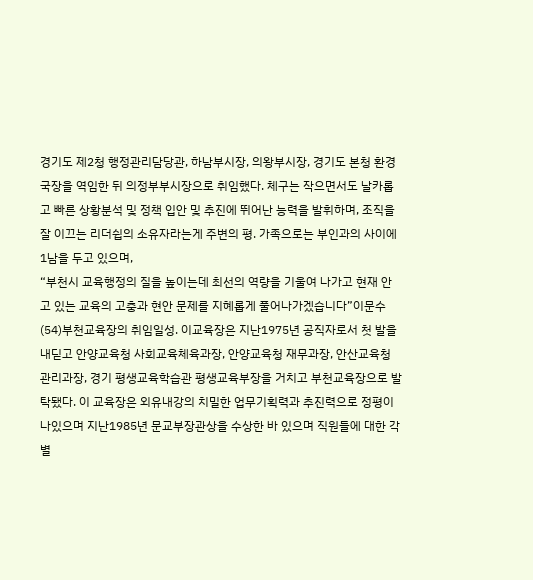경기도 제2청 행정관리담당관, 하남부시장, 의왕부시장, 경기도 본청 환경국장을 역임한 뒤 의정부부시장으로 취임했다. 체구는 작으면서도 날카롭고 빠른 상황분석 및 정책 입안 및 추진에 뛰어난 능력을 발휘하며, 조직을 잘 이끄는 리더쉽의 소유자라는게 주변의 평. 가족으로는 부인과의 사이에 1남을 두고 있으며,
“부천시 교육행정의 질을 높이는데 최선의 역량을 기울여 나가고 현재 안고 있는 교육의 고충과 현안 문제를 지혜롭게 풀어나가겠습니다”이문수(54)부천교육장의 취임일성. 이교육장은 지난1975년 공직자로서 첫 발을 내딛고 안양교육청 사회교육체육과장, 안양교육청 재무과장, 안산교육청 관리과장, 경기 평생교육학습관 평생교육부장을 거치고 부천교육장으로 발탁됐다. 이 교육장은 외유내강의 치밀한 업무기획력과 추진력으로 정평이 나있으며 지난1985년 문교부장관상을 수상한 바 있으며 직원들에 대한 각별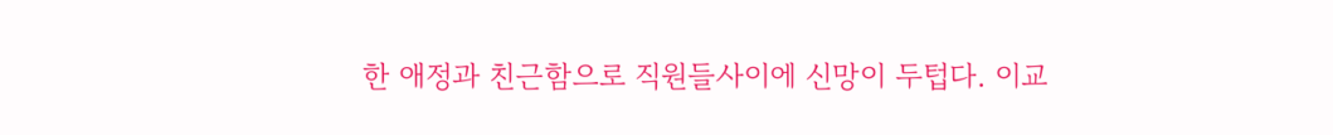한 애정과 친근함으로 직원들사이에 신망이 두텁다. 이교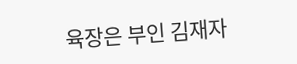육장은 부인 김재자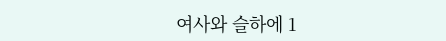여사와 슬하에 1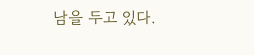남을 두고 있다.